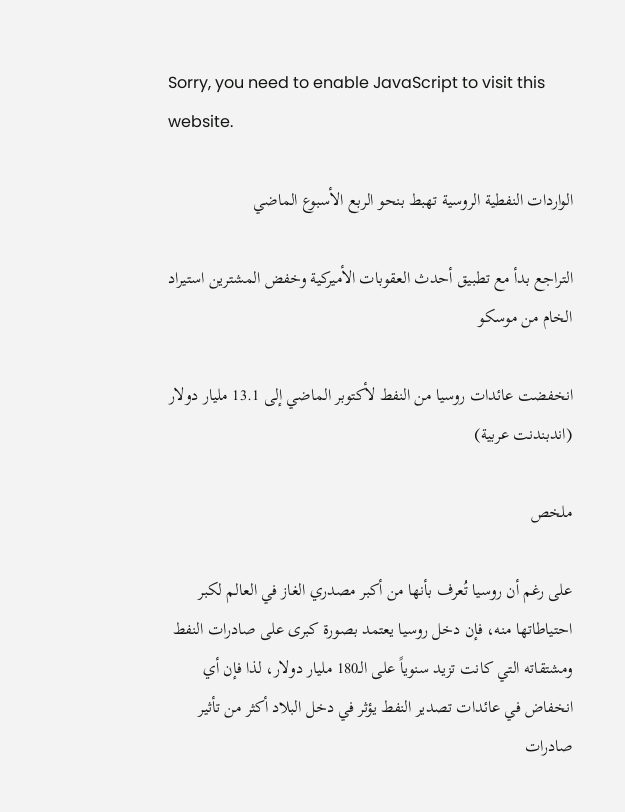Sorry, you need to enable JavaScript to visit this website.

الواردات النفطية الروسية تهبط بنحو الربع الأسبوع الماضي

التراجع بدأ مع تطبيق أحدث العقوبات الأميركية وخفض المشترين استيراد الخام من موسكو

انخفضت عائدات روسيا من النفط لأكتوبر الماضي إلى 13.1 مليار دولار (اندبندنت عربية)

ملخص

على رغم أن روسيا تُعرف بأنها من أكبر مصدري الغاز في العالم لكبر احتياطاتها منه، فإن دخل روسيا يعتمد بصورة كبرى على صادرات النفط ومشتقاته التي كانت تزيد سنوياً على الـ180 مليار دولار، لذا فإن أي انخفاض في عائدات تصدير النفط يؤثر في دخل البلاد أكثر من تأثير صادرات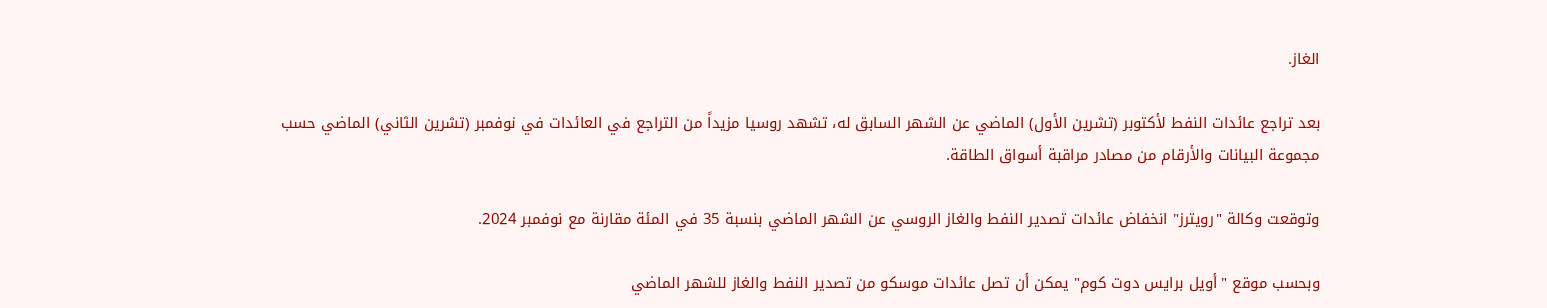الغاز.

بعد تراجع عائدات النفط لأكتوبر (تشرين الأول) الماضي عن الشهر السابق له، تشهد روسيا مزيداً من التراجع في العائدات في نوفمبر (تشرين الثاني) الماضي حسب مجموعة البيانات والأرقام من مصادر مراقبة أسواق الطاقة.

وتوقعت وكالة "رويترز" انخفاض عائدات تصدير النفط والغاز الروسي عن الشهر الماضي بنسبة 35 في المئة مقارنة مع نوفمبر 2024.

وبحسب موقع "أويل برايس دوت كوم" يمكن أن تصل عائدات موسكو من تصدير النفط والغاز للشهر الماضي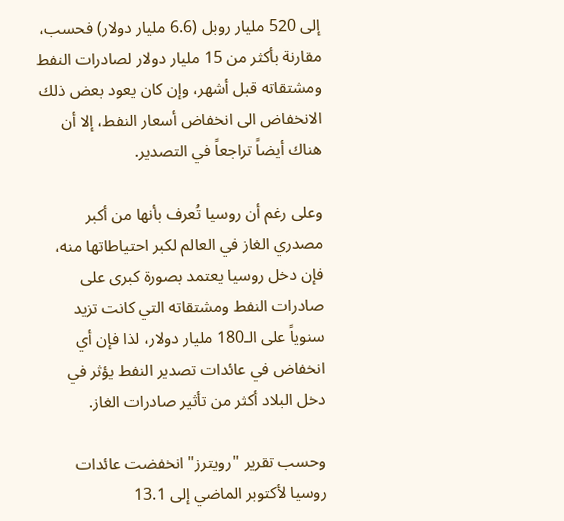إلى 520 مليار روبل (6.6 مليار دولار) فحسب، مقارنة بأكثر من 15 مليار دولار لصادرات النفط ومشتقاته قبل أشهر، وإن كان يعود بعض ذلك الانخفاض الى انخفاض أسعار النفط، إلا أن هناك أيضاً تراجعاً في التصدير.

وعلى رغم أن روسيا تُعرف بأنها من أكبر مصدري الغاز في العالم لكبر احتياطاتها منه، فإن دخل روسيا يعتمد بصورة كبرى على صادرات النفط ومشتقاته التي كانت تزيد سنوياً على الـ180 مليار دولار، لذا فإن أي انخفاض في عائدات تصدير النفط يؤثر في دخل البلاد أكثر من تأثير صادرات الغاز.

وحسب تقرير "رويترز" انخفضت عائدات روسيا لأكتوبر الماضي إلى 13.1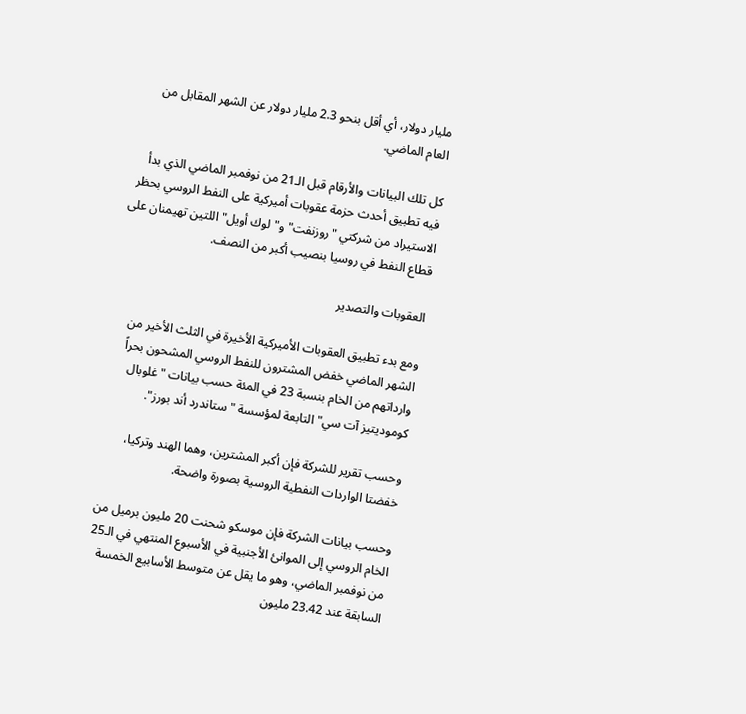مليار دولار، أي أقل بنحو 2.3 مليار دولار عن الشهر المقابل من العام الماضي.

كل تلك البيانات والأرقام قبل الـ21 من نوفمبر الماضي الذي بدأ فيه تطبيق أحدث حزمة عقوبات أميركية على النفط الروسي بحظر الاستيراد من شركتي "روزنفت" و"لوك أويل" اللتين تهيمنان على قطاع النفط في روسيا بنصيب أكبر من النصف.

العقوبات والتصدير

ومع بدء تطبيق العقوبات الأميركية الأخيرة في الثلث الأخير من الشهر الماضي خفض المشترون للنفط الروسي المشحون بحراً وارداتهم من الخام بنسبة 23 في المئة حسب بيانات "غلوبال كوموديتيز آت سي" التابعة لمؤسسة "ستاندرد أند بورز".

وحسب تقرير للشركة فإن أكبر المشترين، وهما الهند وتركيا، خفضتا الواردات النفطية الروسية بصورة واضحة.

وحسب بيانات الشركة فإن موسكو شحنت 20 مليون برميل من الخام الروسي إلى الموانئ الأجنبية في الأسبوع المنتهي في الـ25 من نوفمبر الماضي، وهو ما يقل عن متوسط الأسابيع الخمسة السابقة عند 23.42 مليون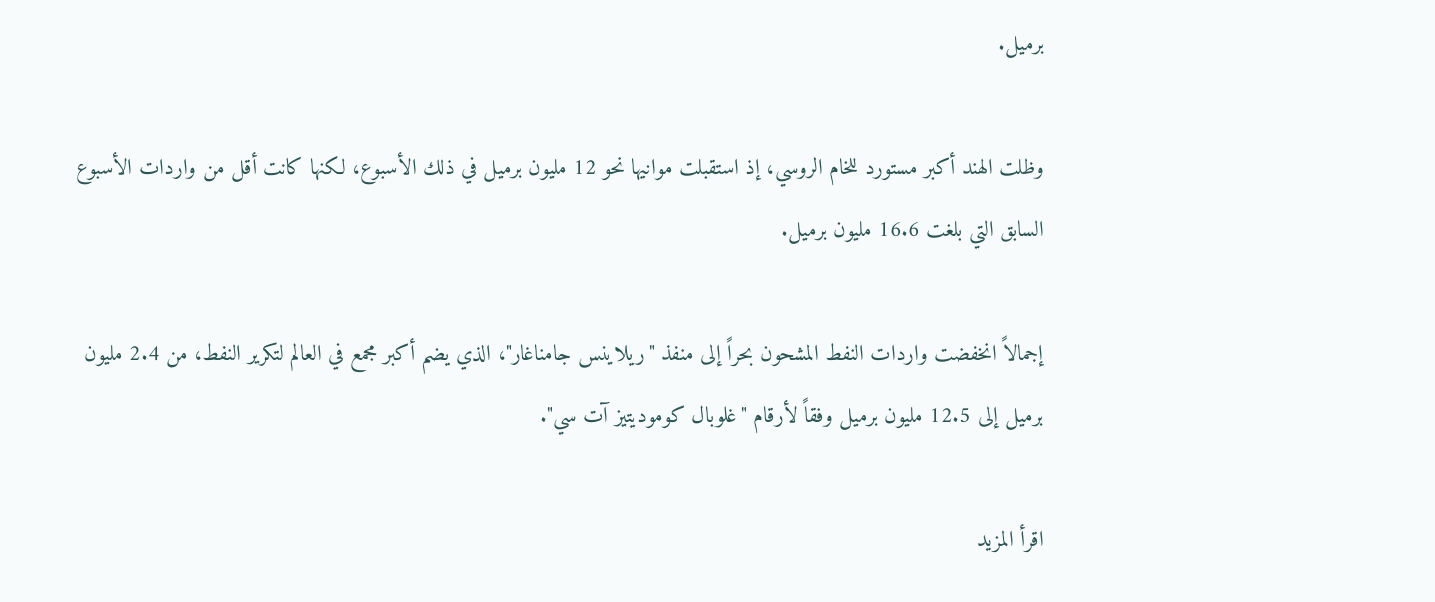برميل.

وظلت الهند أكبر مستورد للخام الروسي، إذ استقبلت موانيها نحو 12 مليون برميل في ذلك الأسبوع، لكنها كانت أقل من واردات الأسبوع السابق التي بلغت 16.6 مليون برميل.

إجمالاً انخفضت واردات النفط المشحون بحراً إلى منفذ "ريلاينس جامناغار"، الذي يضم أكبر مجمع في العالم لتكرير النفط، من 2.4 مليون برميل إلى 12.5 مليون برميل وفقاً لأرقام "غلوبال كوموديتيز آت سي".

اقرأ المزيد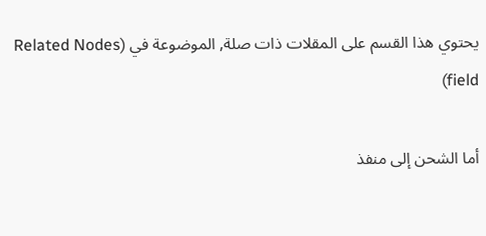يحتوي هذا القسم على المقلات ذات صلة, الموضوعة في (Related Nodes field)

أما الشحن إلى منفذ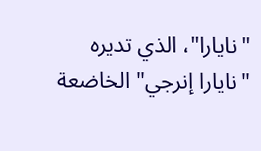"نايارا"، الذي تديره "نايارا إنرجي" الخاضعة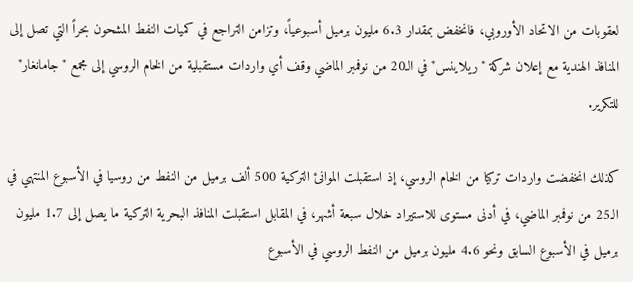لعقوبات من الاتحاد الأوروبي، فانخفض بمقدار 6.3 مليون برميل أسبوعياً، وتزامن التراجع في كميات النفط المشحون بحراً التي تصل إلى المنافذ الهندية مع إعلان شركة "ريلاينس" في الـ20 من نوفمبر الماضي وقف أي واردات مستقبلية من الخام الروسي إلى مجمع "جامانغار" للتكرير.

كذلك انخفضت واردات تركيا من الخام الروسي، إذ استقبلت الموانئ التركية 500 ألف برميل من النفط من روسيا في الأسبوع المنتهي في الـ25 من نوفمبر الماضي، في أدنى مستوى للاستيراد خلال سبعة أشهر، في المقابل استقبلت المنافذ البحرية التركية ما يصل إلى 1.7 مليون برميل في الأسبوع السابق ونحو 4.6 مليون برميل من النفط الروسي في الأسبوع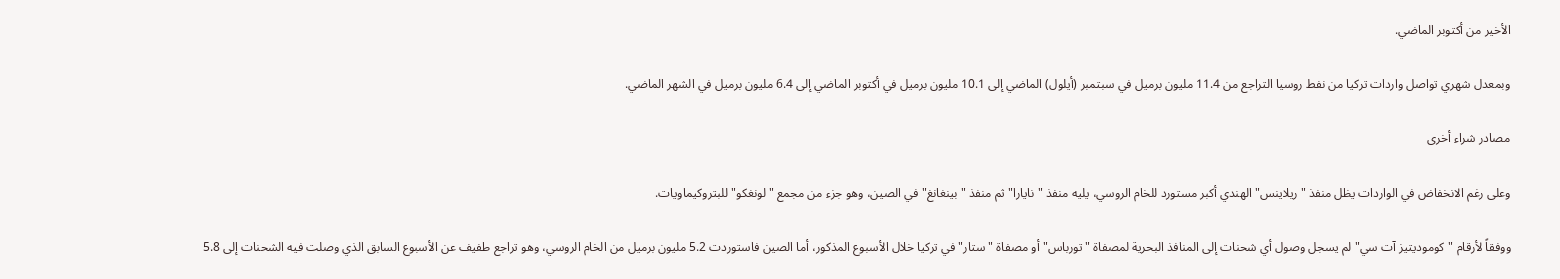الأخير من أكتوبر الماضي.

وبمعدل شهري تواصل واردات تركيا من نفط روسيا التراجع من 11.4 مليون برميل في سبتمبر (أيلول) الماضي إلى 10.1 مليون برميل في أكتوبر الماضي إلى 6.4 مليون برميل في الشهر الماضي.

مصادر شراء أخرى

وعلى رغم الانخفاض في الواردات يظل منفذ "ريلاينس" الهندي أكبر مستورد للخام الروسي، يليه منفذ "نايارا" ثم منفذ "بينغانغ" في الصين، وهو جزء من مجمع "لونغكو" للبتروكيماويات.

ووفقاً لأرقام "كوموديتيز آت سي" لم يسجل وصول أي شحنات إلى المنافذ البحرية لمصفاة "تورباس" أو مصفاة "ستار" في تركيا خلال الأسبوع المذكور، أما الصين فاستوردت 5.2 مليون برميل من الخام الروسي، وهو تراجع طفيف عن الأسبوع السابق الذي وصلت فيه الشحنات إلى 5.8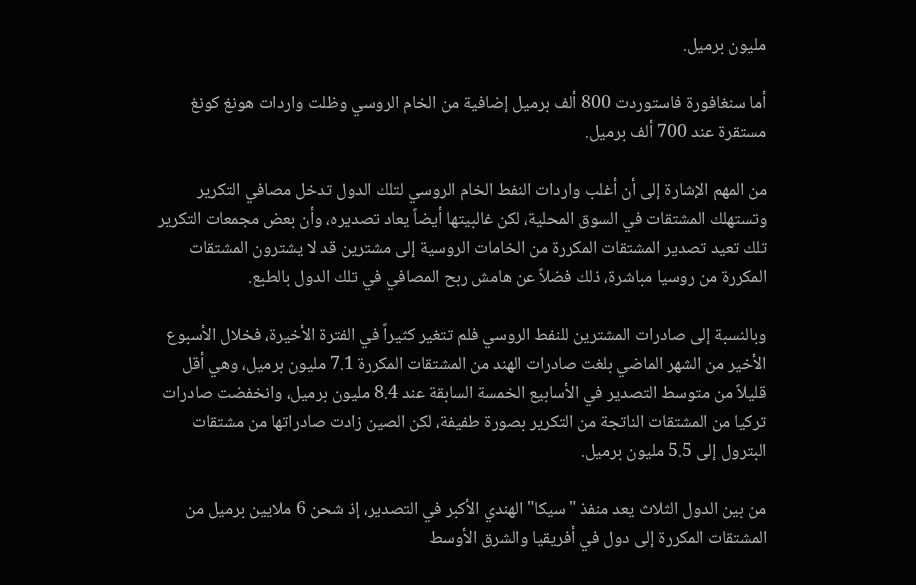مليون برميل.

أما سنغافورة فاستوردت 800 ألف برميل إضافية من الخام الروسي وظلت واردات هونغ كونغ مستقرة عند 700 ألف برميل.

من المهم الإشارة إلى أن أغلب واردات النفط الخام الروسي لتلك الدول تدخل مصافي التكرير وتستهلك المشتقات في السوق المحلية، لكن غالبيتها أيضاً يعاد تصديره، وأن بعض مجمعات التكرير تلك تعيد تصدير المشتقات المكررة من الخامات الروسية إلى مشترين قد لا يشترون المشتقات المكررة من روسيا مباشرة، ذلك فضلاً عن هامش ربح المصافي في تلك الدول بالطبع.

وبالنسبة إلى صادرات المشترين للنفط الروسي فلم تتغير كثيراً في الفترة الأخيرة، فخلال الأسبوع الأخير من الشهر الماضي بلغت صادرات الهند من المشتقات المكررة 7.1 مليون برميل، وهي أقل قليلاً من متوسط التصدير في الأسابيع الخمسة السابقة عند 8.4 مليون برميل، وانخفضت صادرات تركيا من المشتقات الناتجة من التكرير بصورة طفيفة، لكن الصين زادت صادراتها من مشتقات البترول إلى 5.5 مليون برميل.

من بين الدول الثلاث يعد منفذ "سيكا" الهندي الأكبر في التصدير، إذ شحن 6 ملايين برميل من المشتقات المكررة إلى دول في أفريقيا والشرق الأوسط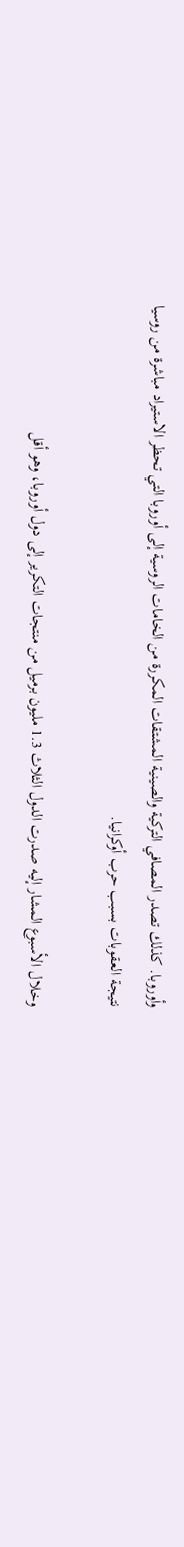وأوروبا. كذلك تصدر المصافي التركية والصينية المشتقات المكررة من الخامات الروسية إلى أوروبا التي تحظر الاستيراد مباشرة من روسيا نتيجة العقوبات بسبب حرب أوكرانيا.

وخلال الأسبوع المشار إليه صدرت الدول الثلاث 1.3 مليون برميل من منتجات التكرير إلى دول أوروبا، وهو أقل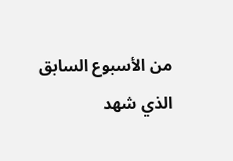من الأسبوع السابق الذي شهد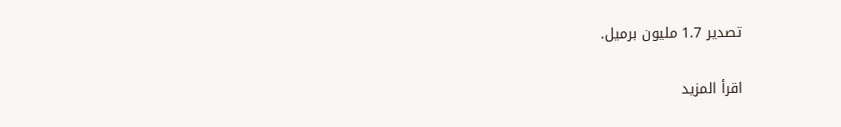تصدير 1.7 مليون برميل.

اقرأ المزيد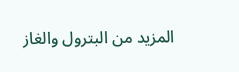المزيد من البترول والغاز